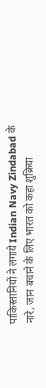पाकिस्तानियों ने लगाये Indian Navy Zindabad के नारे, जान बचाने के लिए भारत को कहा शुक्रिया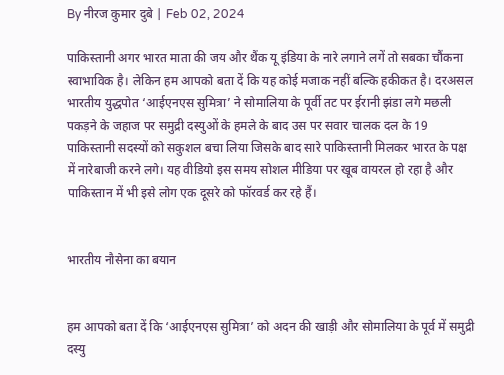By नीरज कुमार दुबे | Feb 02, 2024

पाकिस्तानी अगर भारत माता की जय और थैंक यू इंडिया के नारे लगाने लगें तो सबका चौंकना स्वाभाविक है। लेकिन हम आपको बता दें कि यह कोई मजाक नहीं बल्कि हकीकत है। दरअसल भारतीय युद्धपोत ‘आईएनएस सुमित्रा’ ने सोमालिया के पूर्वी तट पर ईरानी झंडा लगे मछली पकड़ने के जहाज पर समुद्री दस्युओं के हमले के बाद उस पर सवार चालक दल के 19 पाकिस्तानी सदस्यों को सकुशल बचा लिया जिसके बाद सारे पाकिस्तानी मिलकर भारत के पक्ष में नारेबाजी करने लगे। यह वीडियो इस समय सोशल मीडिया पर खूब वायरल हो रहा है और पाकिस्तान में भी इसे लोग एक दूसरे को फॉरवर्ड कर रहे हैं।


भारतीय नौसेना का बयान


हम आपको बता दें कि ‘आईएनएस सुमित्रा’ को अदन की खाड़ी और सोमालिया के पूर्व में समुद्री दस्यु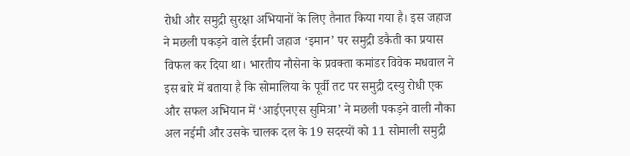रोधी और समुद्री सुरक्षा अभियानों के लिए तैनात किया गया है। इस जहाज ने मछली पकड़ने वाले ईरानी जहाज ‘इमान’ पर समुद्री डकैती का प्रयास विफल कर दिया था। भारतीय नौसेना के प्रवक्ता कमांडर विवेक मधवाल ने इस बारे में बताया है कि सोमालिया के पूर्वी तट पर समुद्री दस्यु रोधी एक और सफल अभियान में ‘आईएनएस सुमित्रा’ ने मछली पकड़ने वाली नौका अल नईमी और उसके चालक दल के 19 सदस्यों को 11 सोमाली समुद्री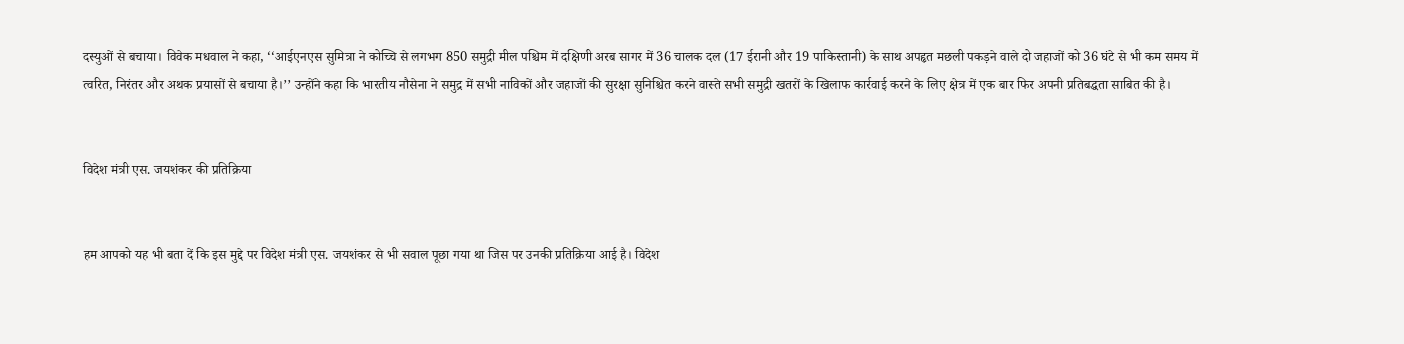दस्युओं से बचाया। विवेक मधवाल ने कहा, ‘‘आईएनएस सुमित्रा ने कोच्चि से लगभग 850 समुद्री मील पश्चिम में दक्षिणी अरब सागर में 36 चालक दल (17 ईरानी और 19 पाकिस्तानी) के साथ अपहृत मछली पकड़ने वाले दो जहाजों को 36 घंटे से भी कम समय में त्वरित, निरंतर और अथक प्रयासों से बचाया है।’’ उन्होंने कहा कि भारतीय नौसेना ने समुद्र में सभी नाविकों और जहाजों की सुरक्षा सुनिश्चित करने वास्ते सभी समुद्री खतरों के खिलाफ कार्रवाई करने के लिए क्षेत्र में एक बार फिर अपनी प्रतिबद्धता साबित की है।


विदेश मंत्री एस. जयशंकर की प्रतिक्रिया


हम आपको यह भी बता दें कि इस मुद्दे पर विदेश मंत्री एस. जयशंकर से भी सवाल पूछा गया था जिस पर उनकी प्रतिक्रिया आई है। विदेश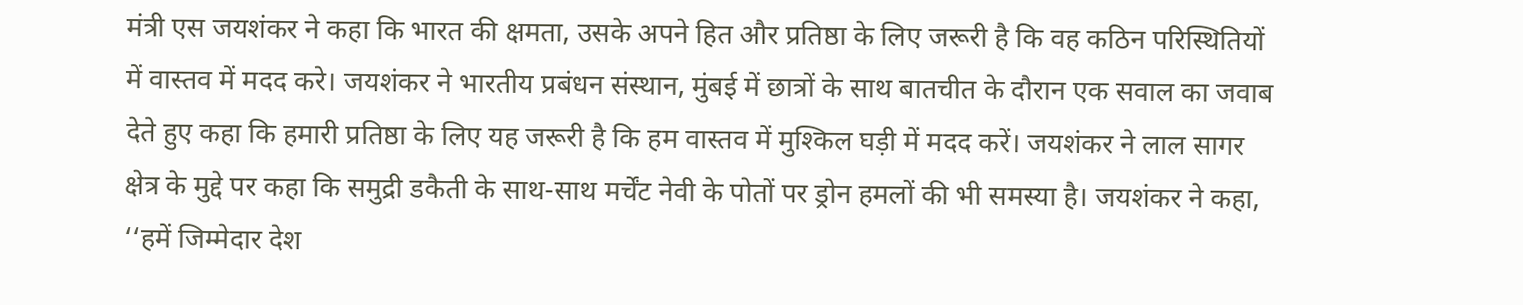मंत्री एस जयशंकर ने कहा कि भारत की क्षमता, उसके अपने हित और प्रतिष्ठा के लिए जरूरी है कि वह कठिन परिस्थितियों में वास्तव में मदद करे। जयशंकर ने भारतीय प्रबंधन संस्थान, मुंबई में छात्रों के साथ बातचीत के दौरान एक सवाल का जवाब देते हुए कहा कि हमारी प्रतिष्ठा के लिए यह जरूरी है कि हम वास्तव में मुश्किल घड़ी में मदद करें। जयशंकर ने लाल सागर क्षेत्र के मुद्दे पर कहा कि समुद्री डकैती के साथ-साथ मर्चेंट नेवी के पोतों पर ड्रोन हमलों की भी समस्या है। जयशंकर ने कहा, ‘‘हमें जिम्मेदार देश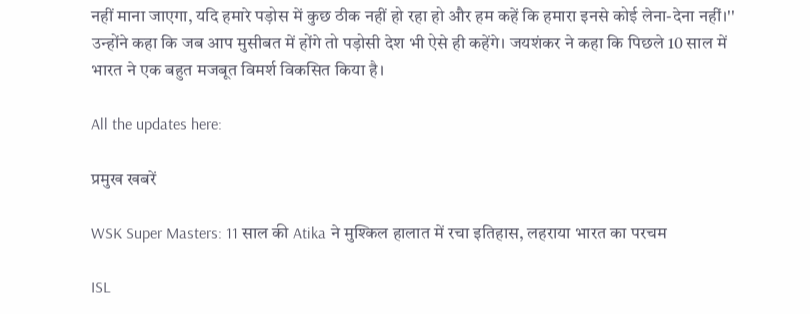नहीं माना जाएगा, यदि हमारे पड़ोस में कुछ ठीक नहीं हो रहा हो और हम कहें कि हमारा इनसे कोई लेना-देना नहीं।'' उन्होंने कहा कि जब आप मुसीबत में होंगे तो पड़ोसी देश भी ऐसे ही कहेंगे। जयशंकर ने कहा कि पिछले 10 साल में भारत ने एक बहुत मजबूत विमर्श विकसित किया है।

All the updates here:

प्रमुख खबरें

WSK Super Masters: 11 साल की Atika ने मुश्किल हालात में रचा इतिहास, लहराया भारत का परचम

ISL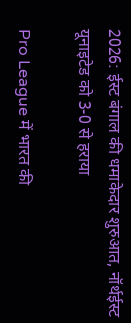2026: ईस्ट बंगाल की धमाकेदार शुरुआत, नॉर्थईस्ट यूनाइटेड को 3-0 से हराया

Pro League में भारत की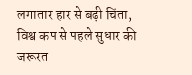लगातार हार से बढ़ी चिंता, विश्व कप से पहले सुधार की जरूरत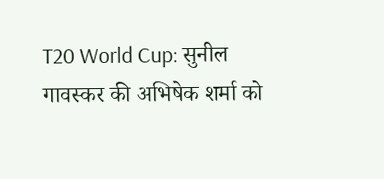T20 World Cup: सुनील गावस्कर की अभिषेक शर्मा को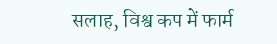सलाह, विश्व कप में फार्म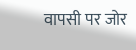वापसी पर जोर